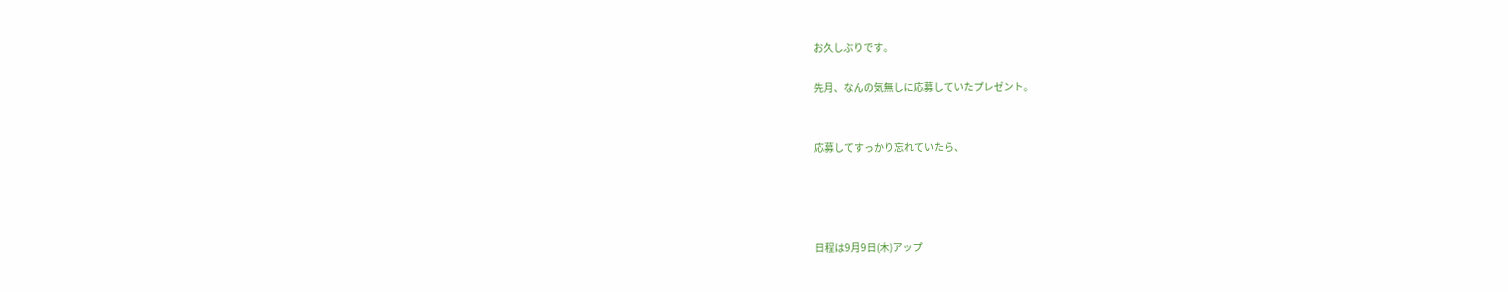お久しぶりです。

先月、なんの気無しに応募していたプレゼント。


応募してすっかり忘れていたら、




日程は9月9日(木)アップ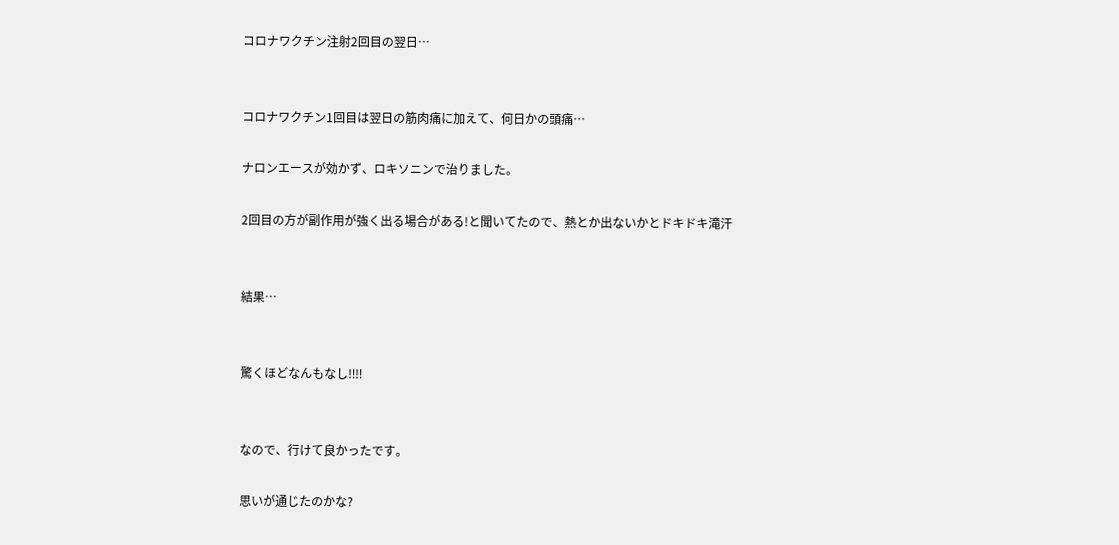コロナワクチン注射2回目の翌日…


コロナワクチン1回目は翌日の筋肉痛に加えて、何日かの頭痛…

ナロンエースが効かず、ロキソニンで治りました。

2回目の方が副作用が強く出る場合がある!と聞いてたので、熱とか出ないかとドキドキ滝汗


結果…


驚くほどなんもなし‼‼


なので、行けて良かったです。

思いが通じたのかな?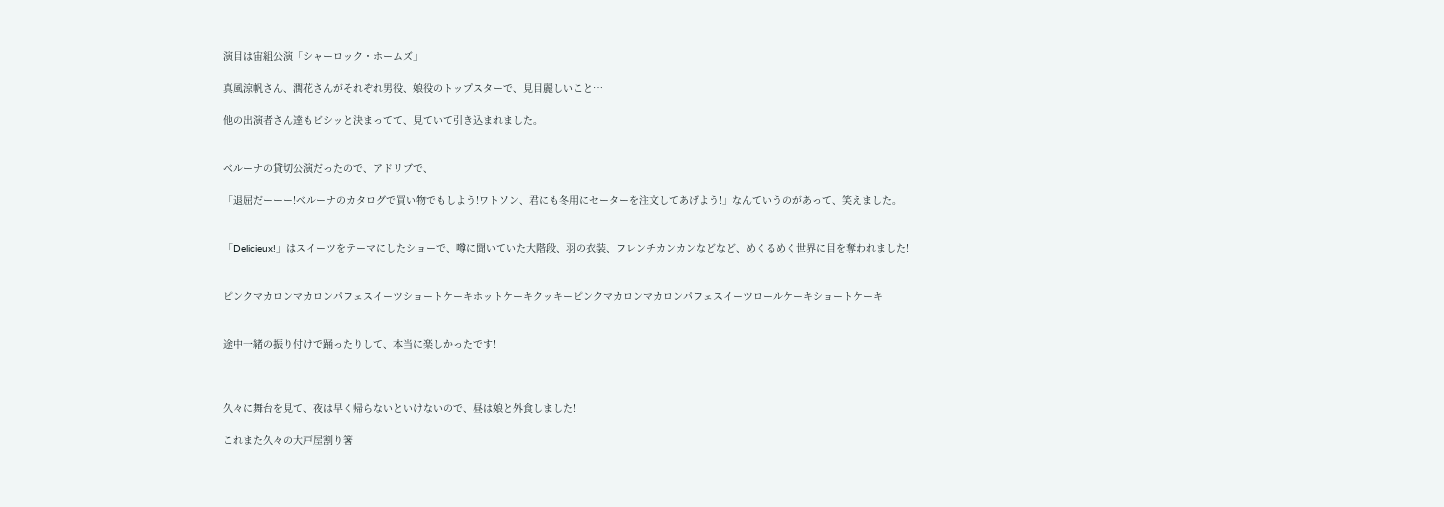演目は宙組公演「シャーロック・ホームズ」

真風涼帆さん、潤花さんがそれぞれ男役、娘役のトップスターで、見目麗しいこと…

他の出演者さん達もビシッと決まってて、見ていて引き込まれました。


ベルーナの貸切公演だったので、アドリブで、

「退屈だーーー!ベルーナのカタログで買い物でもしよう!ワトソン、君にも冬用にセーターを注文してあげよう!」なんていうのがあって、笑えました。


「Delicieux!」はスイーツをテーマにしたショーで、噂に聞いていた大階段、羽の衣装、フレンチカンカンなどなど、めくるめく世界に目を奪われました!


ピンクマカロンマカロンパフェスイーツショートケーキホットケーキクッキーピンクマカロンマカロンパフェスイーツロールケーキショートケーキ


途中一緒の振り付けで踊ったりして、本当に楽しかったです!



久々に舞台を見て、夜は早く帰らないといけないので、昼は娘と外食しました!

これまた久々の大戸屋割り箸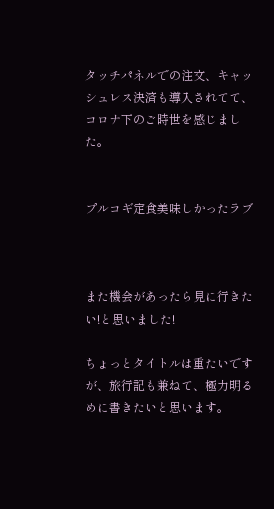タッチパネルでの注文、キャッシュレス決済も導入されてて、コロナ下のご時世を感じました。


プルコギ定食美味しかったラブ



また機会があったら見に行きたい!と思いました!

ちょっとタイトルは重たいですが、旅行記も兼ねて、極力明るめに書きたいと思います。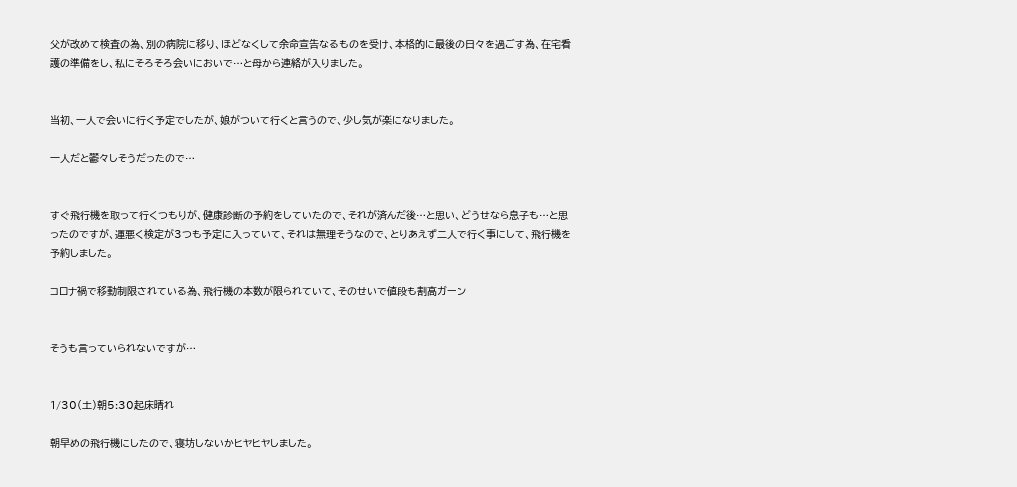父が改めて検査の為、別の病院に移り、ほどなくして余命宣告なるものを受け、本格的に最後の日々を過ごす為、在宅看護の準備をし、私にそろそろ会いにおいで…と母から連絡が入りました。


当初、一人で会いに行く予定でしたが、娘がついて行くと言うので、少し気が楽になりました。

一人だと鬱々しそうだったので…


すぐ飛行機を取って行くつもりが、健康診断の予約をしていたので、それが済んだ後…と思い、どうせなら息子も…と思ったのですが、運悪く検定が3つも予定に入っていて、それは無理そうなので、とりあえず二人で行く事にして、飛行機を予約しました。

コロナ禍で移動制限されている為、飛行機の本数が限られていて、そのせいで値段も割高ガーン


そうも言っていられないですが…


1/30(土)朝5:30起床晴れ

朝早めの飛行機にしたので、寝坊しないかヒヤヒヤしました。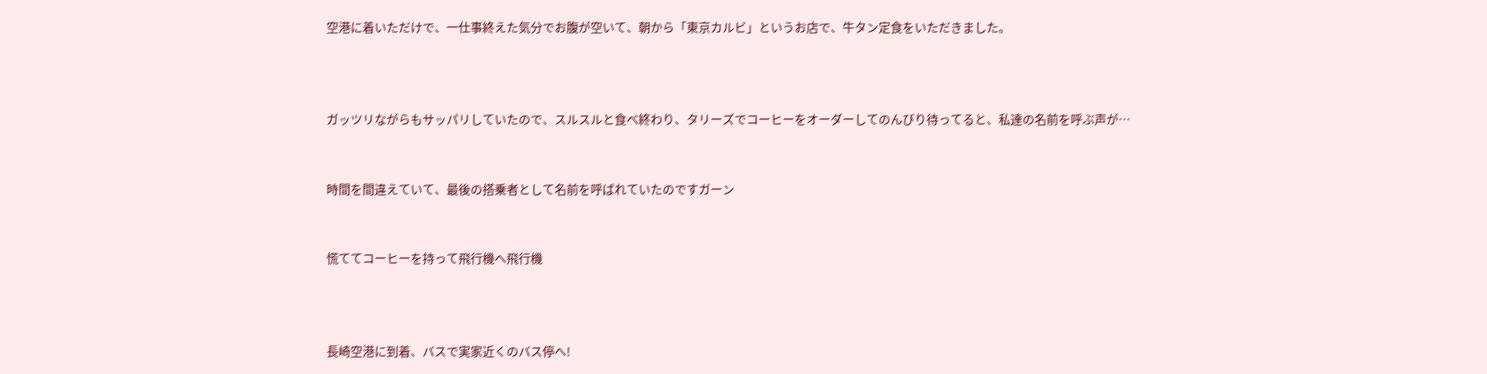空港に着いただけで、一仕事終えた気分でお腹が空いて、朝から「東京カルビ」というお店で、牛タン定食をいただきました。



ガッツリながらもサッパリしていたので、スルスルと食べ終わり、タリーズでコーヒーをオーダーしてのんびり待ってると、私達の名前を呼ぶ声が…


時間を間違えていて、最後の搭乗者として名前を呼ばれていたのですガーン


慌ててコーヒーを持って飛行機へ飛行機



長崎空港に到着、バスで実家近くのバス停へ!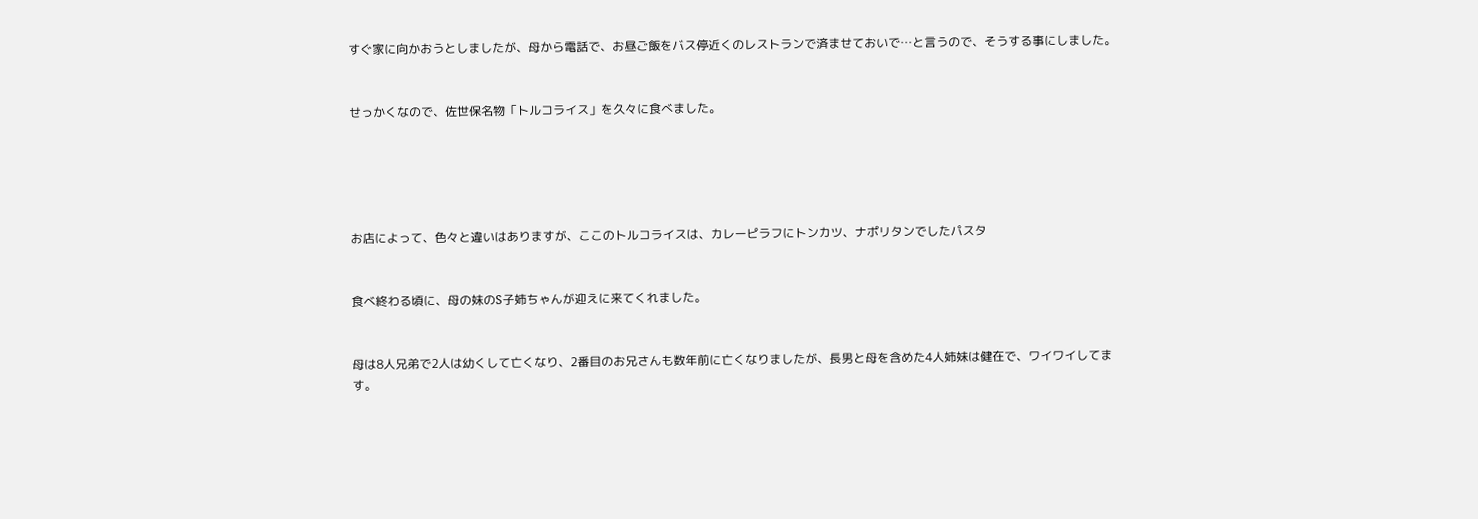すぐ家に向かおうとしましたが、母から電話で、お昼ご飯をバス停近くのレストランで済ませておいで…と言うので、そうする事にしました。


せっかくなので、佐世保名物「トルコライス」を久々に食べました。





お店によって、色々と違いはありますが、ここのトルコライスは、カレーピラフにトンカツ、ナポリタンでしたパスタ


食べ終わる頃に、母の妹のS子姉ちゃんが迎えに来てくれました。


母は8人兄弟で2人は幼くして亡くなり、2番目のお兄さんも数年前に亡くなりましたが、長男と母を含めた4人姉妹は健在で、ワイワイしてます。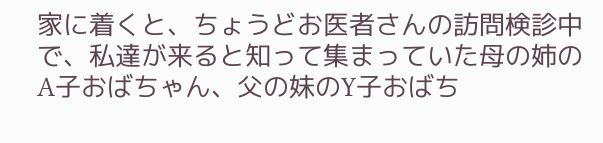家に着くと、ちょうどお医者さんの訪問検診中で、私達が来ると知って集まっていた母の姉のA子おばちゃん、父の妹のY子おばち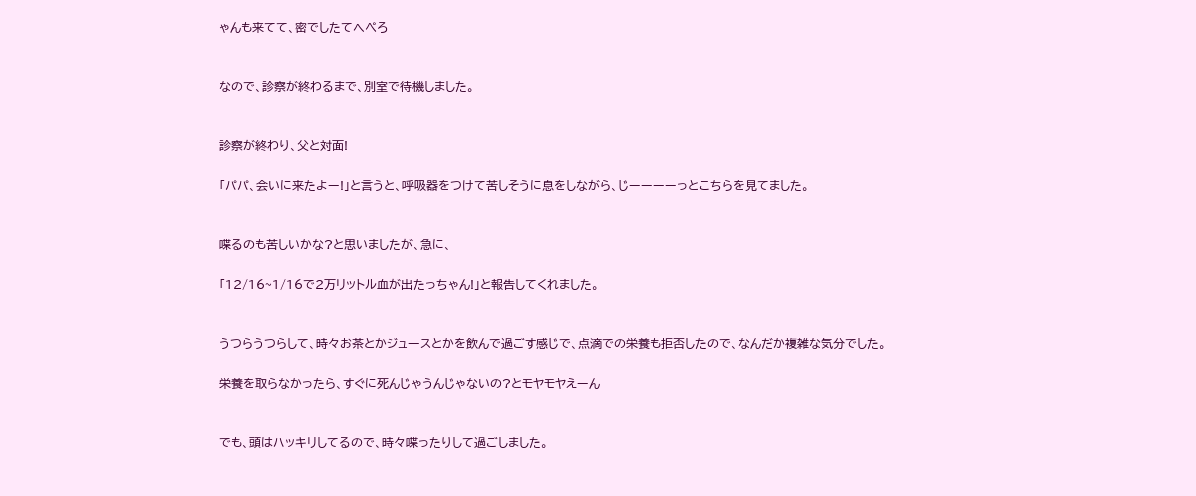ゃんも来てて、密でしたてへぺろ


なので、診察が終わるまで、別室で待機しました。


診察が終わり、父と対面!

「パパ、会いに来たよー!」と言うと、呼吸器をつけて苦しそうに息をしながら、じーーーーっとこちらを見てました。


喋るのも苦しいかな?と思いましたが、急に、

「12/16~1/16で2万リットル血が出たっちゃん!」と報告してくれました。


うつらうつらして、時々お茶とかジュースとかを飲んで過ごす感じで、点滴での栄養も拒否したので、なんだか複雑な気分でした。

栄養を取らなかったら、すぐに死んじゃうんじゃないの?とモヤモヤえーん


でも、頭はハッキリしてるので、時々喋ったりして過ごしました。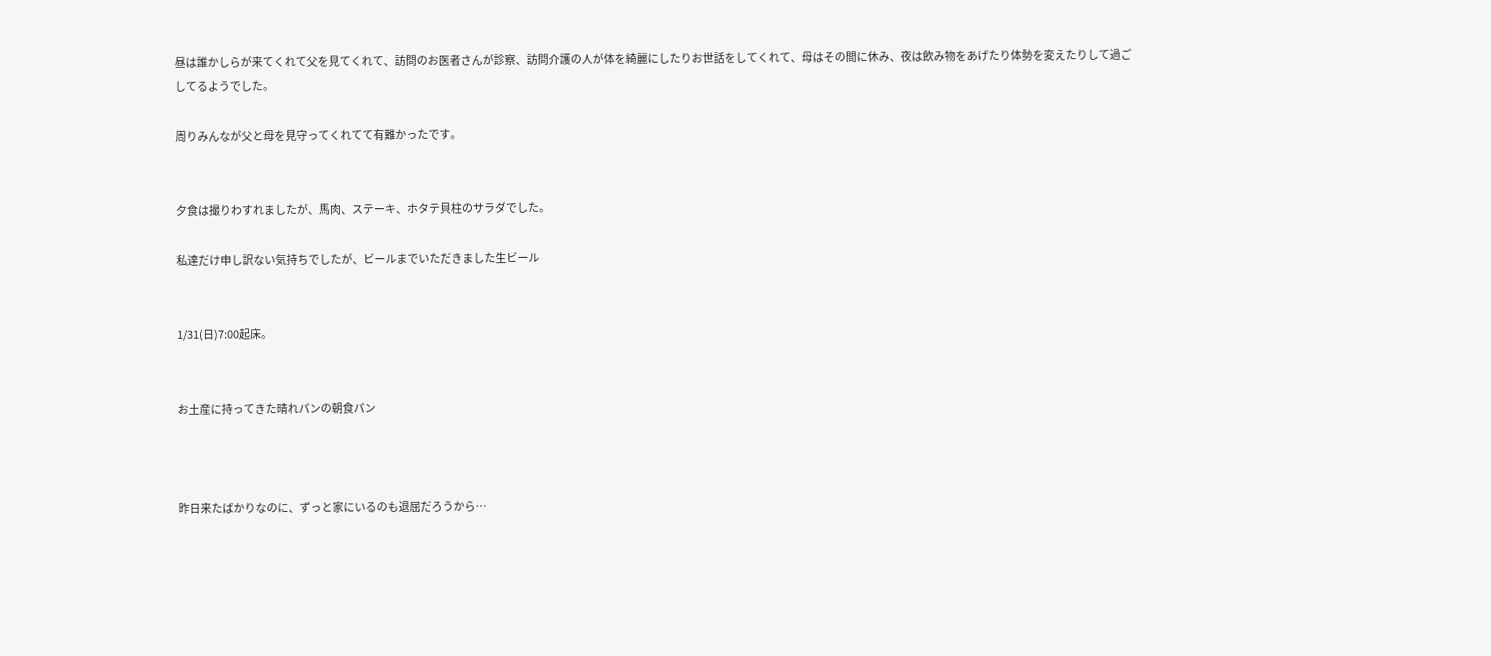昼は誰かしらが来てくれて父を見てくれて、訪問のお医者さんが診察、訪問介護の人が体を綺麗にしたりお世話をしてくれて、母はその間に休み、夜は飲み物をあげたり体勢を変えたりして過ごしてるようでした。

周りみんなが父と母を見守ってくれてて有難かったです。


夕食は撮りわすれましたが、馬肉、ステーキ、ホタテ貝柱のサラダでした。

私達だけ申し訳ない気持ちでしたが、ビールまでいただきました生ビール


1/31(日)7:00起床。


お土産に持ってきた晴れパンの朝食パン



昨日来たばかりなのに、ずっと家にいるのも退屈だろうから…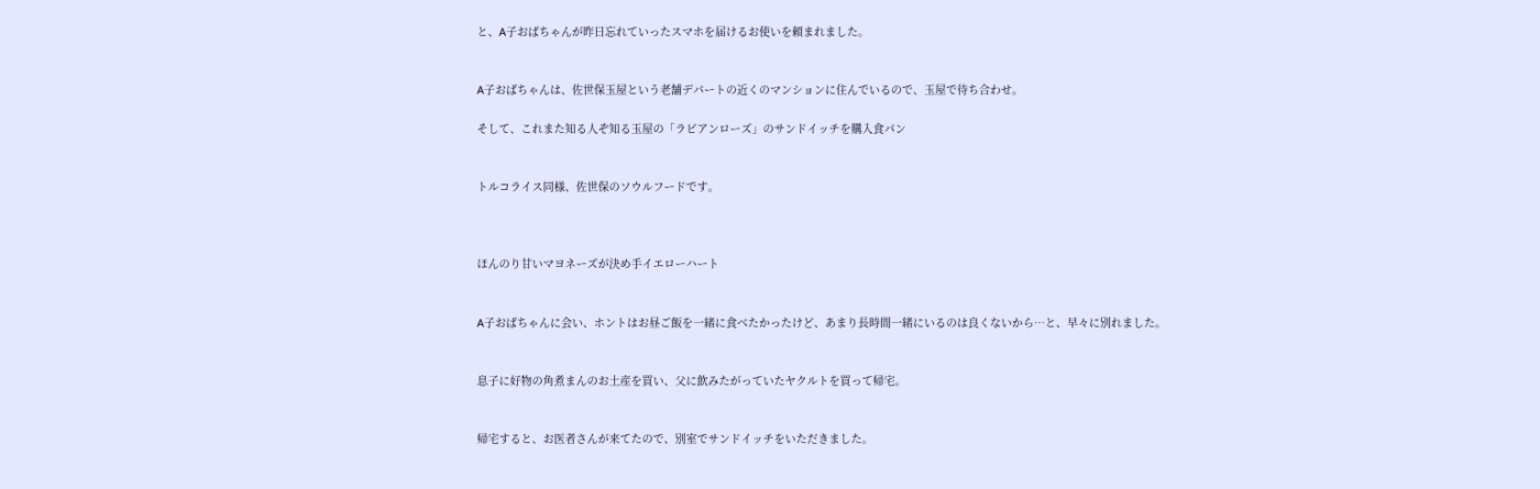と、A子おばちゃんが昨日忘れていったスマホを届けるお使いを頼まれました。


A子おばちゃんは、佐世保玉屋という老舗デパートの近くのマンションに住んでいるので、玉屋で待ち合わせ。

そして、これまた知る人ぞ知る玉屋の「ラビアンローズ」のサンドイッチを購入食パン


トルコライス同様、佐世保のソウルフードです。



ほんのり甘いマヨネーズが決め手イエローハート


A子おばちゃんに会い、ホントはお昼ご飯を一緒に食べたかったけど、あまり長時間一緒にいるのは良くないから…と、早々に別れました。


息子に好物の角煮まんのお土産を買い、父に飲みたがっていたヤクルトを買って帰宅。


帰宅すると、お医者さんが来てたので、別室でサンドイッチをいただきました。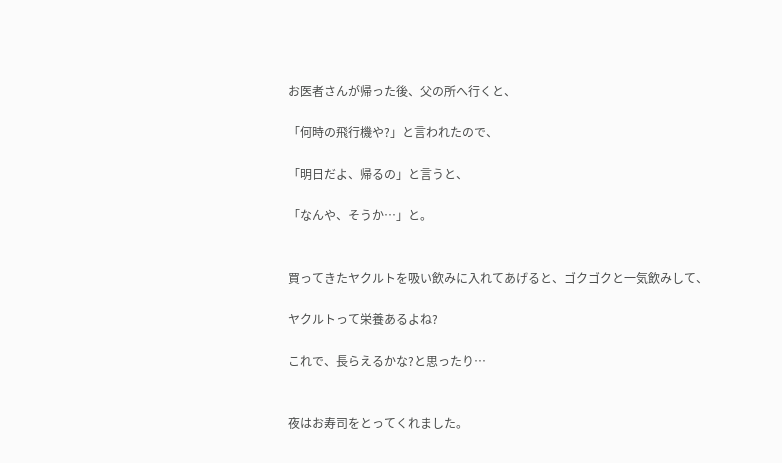お医者さんが帰った後、父の所へ行くと、

「何時の飛行機や?」と言われたので、

「明日だよ、帰るの」と言うと、

「なんや、そうか…」と。


買ってきたヤクルトを吸い飲みに入れてあげると、ゴクゴクと一気飲みして、

ヤクルトって栄養あるよね?

これで、長らえるかな?と思ったり…


夜はお寿司をとってくれました。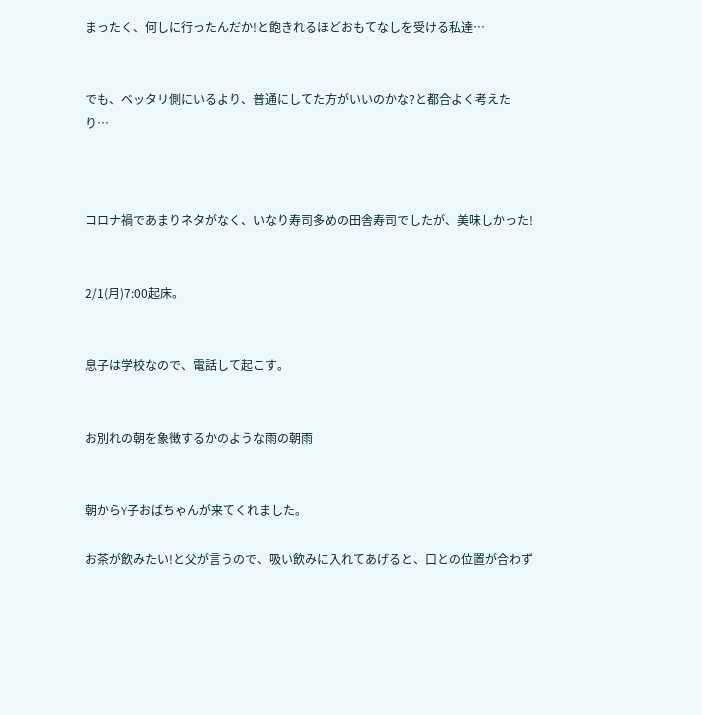まったく、何しに行ったんだか!と飽きれるほどおもてなしを受ける私達…


でも、ベッタリ側にいるより、普通にしてた方がいいのかな?と都合よく考えたり…



コロナ禍であまりネタがなく、いなり寿司多めの田舎寿司でしたが、美味しかった!


2/1(月)7:00起床。


息子は学校なので、電話して起こす。


お別れの朝を象徴するかのような雨の朝雨


朝からY子おばちゃんが来てくれました。

お茶が飲みたい!と父が言うので、吸い飲みに入れてあげると、口との位置が合わず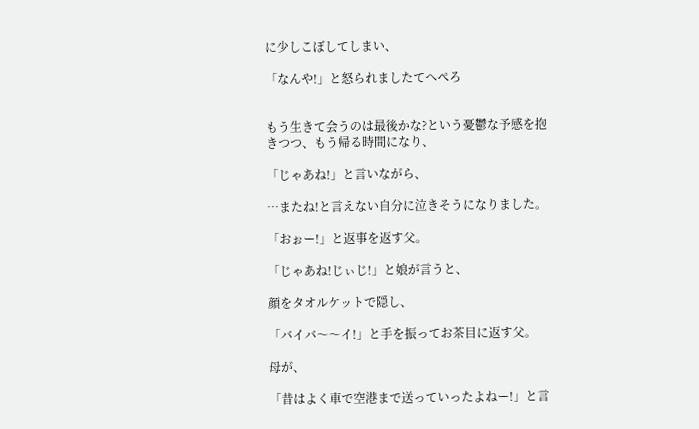に少しこぼしてしまい、

「なんや!」と怒られましたてへぺろ


もう生きて会うのは最後かな?という憂鬱な予感を抱きつつ、もう帰る時間になり、

「じゃあね!」と言いながら、

…またね!と言えない自分に泣きそうになりました。

「おぉー!」と返事を返す父。

「じゃあね!じぃじ!」と娘が言うと、

顔をタオルケットで隠し、

「バイバ〜〜イ!」と手を振ってお茶目に返す父。

母が、

「昔はよく車で空港まで送っていったよねー!」と言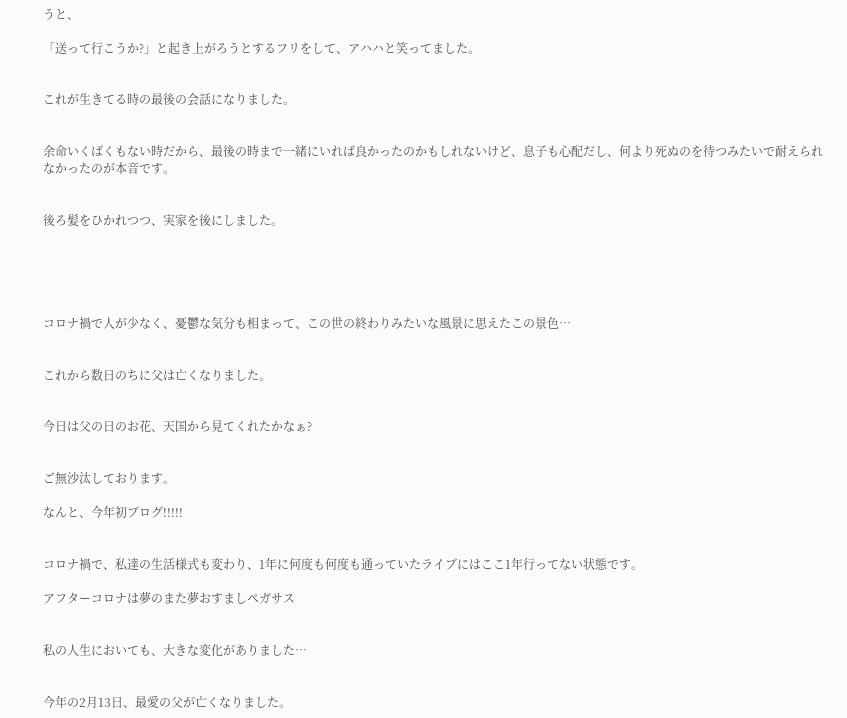うと、

「送って行こうか?」と起き上がろうとするフリをして、アハハと笑ってました。


これが生きてる時の最後の会話になりました。


余命いくばくもない時だから、最後の時まで一緒にいれば良かったのかもしれないけど、息子も心配だし、何より死ぬのを待つみたいで耐えられなかったのが本音です。


後ろ髪をひかれつつ、実家を後にしました。





コロナ禍で人が少なく、憂鬱な気分も相まって、この世の終わりみたいな風景に思えたこの景色…


これから数日のちに父は亡くなりました。


今日は父の日のお花、天国から見てくれたかなぁ?


ご無沙汰しております。

なんと、今年初ブログ!!!!!


コロナ禍で、私達の生活様式も変わり、1年に何度も何度も通っていたライブにはここ1年行ってない状態です。

アフターコロナは夢のまた夢おすましペガサス


私の人生においても、大きな変化がありました…


今年の2月13日、最愛の父が亡くなりました。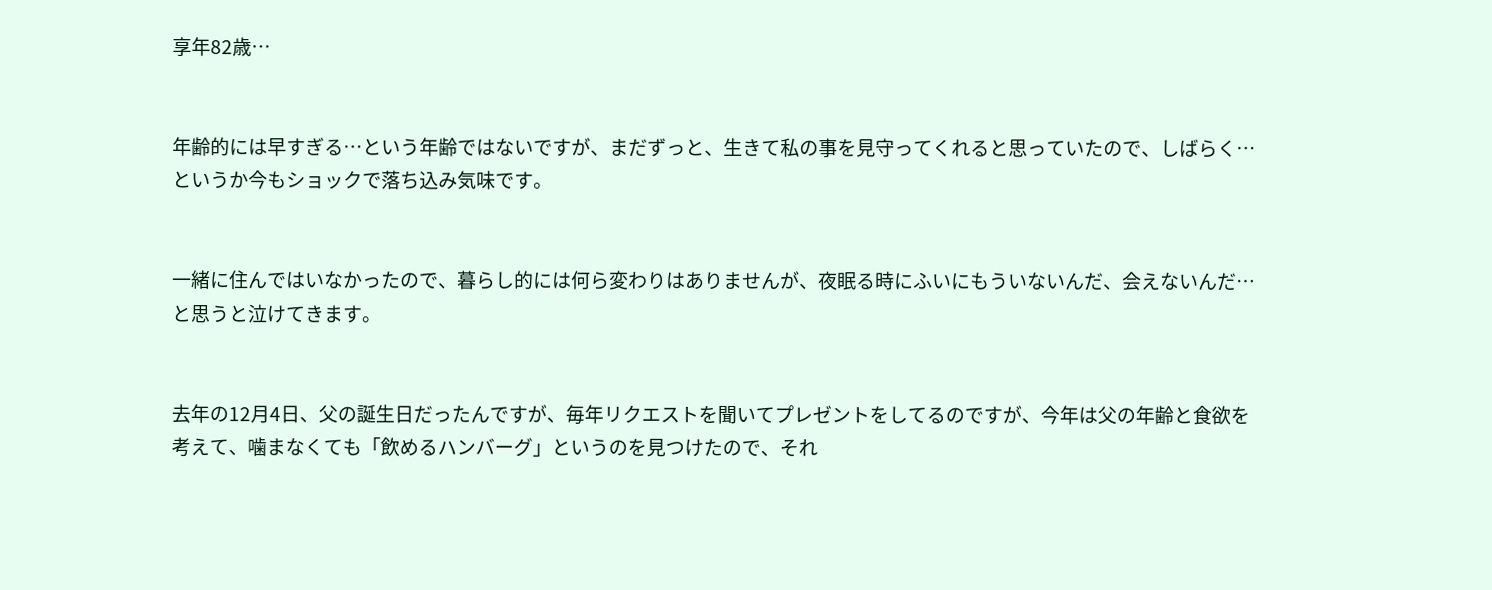享年82歳…


年齢的には早すぎる…という年齢ではないですが、まだずっと、生きて私の事を見守ってくれると思っていたので、しばらく…というか今もショックで落ち込み気味です。


一緒に住んではいなかったので、暮らし的には何ら変わりはありませんが、夜眠る時にふいにもういないんだ、会えないんだ…と思うと泣けてきます。


去年の12月4日、父の誕生日だったんですが、毎年リクエストを聞いてプレゼントをしてるのですが、今年は父の年齢と食欲を考えて、噛まなくても「飲めるハンバーグ」というのを見つけたので、それ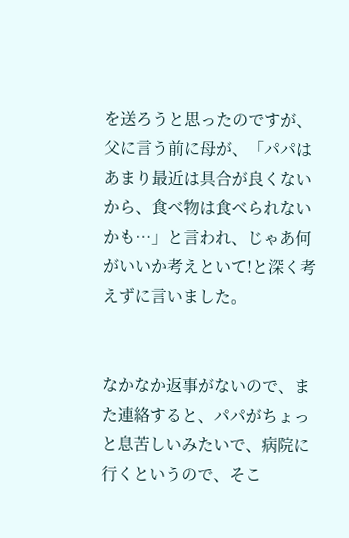を送ろうと思ったのですが、父に言う前に母が、「パパはあまり最近は具合が良くないから、食べ物は食べられないかも…」と言われ、じゃあ何がいいか考えといて!と深く考えずに言いました。


なかなか返事がないので、また連絡すると、パパがちょっと息苦しいみたいで、病院に行くというので、そこ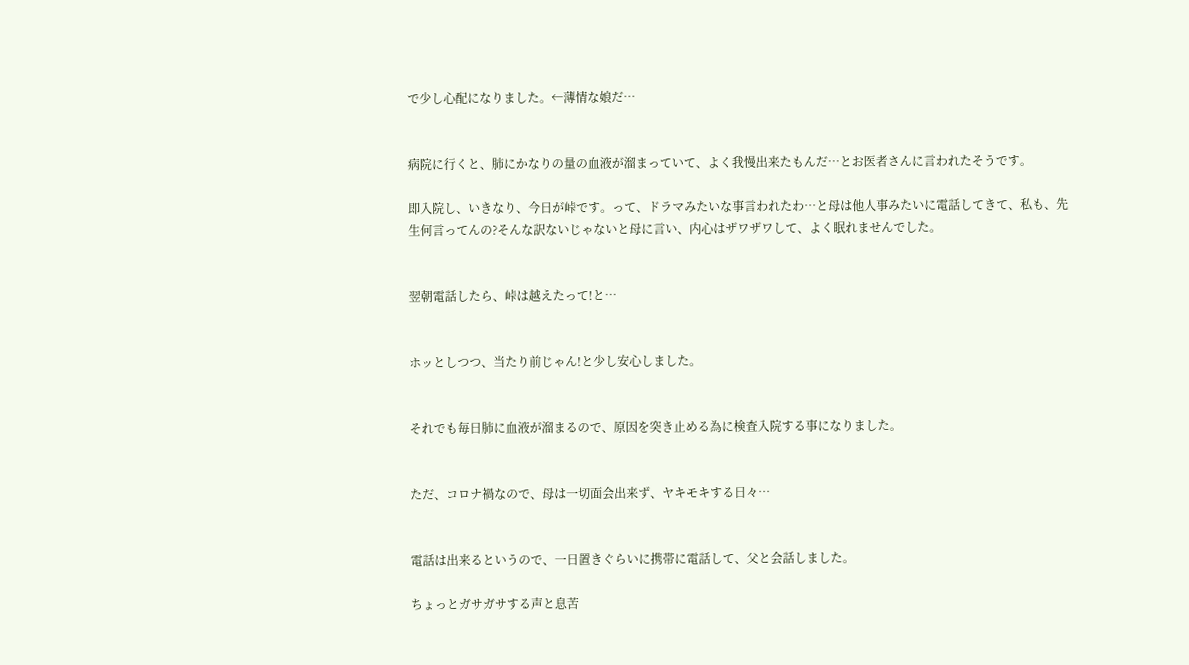で少し心配になりました。←薄情な娘だ…


病院に行くと、肺にかなりの量の血液が溜まっていて、よく我慢出来たもんだ…とお医者さんに言われたそうです。

即入院し、いきなり、今日が峠です。って、ドラマみたいな事言われたわ…と母は他人事みたいに電話してきて、私も、先生何言ってんの?そんな訳ないじゃないと母に言い、内心はザワザワして、よく眠れませんでした。


翌朝電話したら、峠は越えたって!と…


ホッとしつつ、当たり前じゃん!と少し安心しました。


それでも毎日肺に血液が溜まるので、原因を突き止める為に検査入院する事になりました。


ただ、コロナ禍なので、母は一切面会出来ず、ヤキモキする日々…


電話は出来るというので、一日置きぐらいに携帯に電話して、父と会話しました。

ちょっとガサガサする声と息苦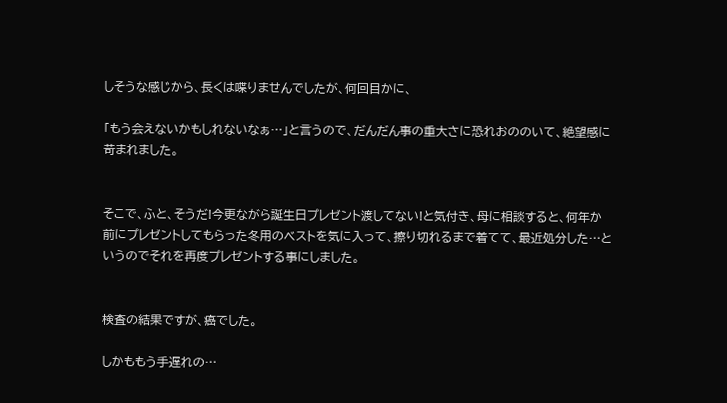しそうな感じから、長くは喋りませんでしたが、何回目かに、

「もう会えないかもしれないなぁ…」と言うので、だんだん事の重大さに恐れおののいて、絶望感に苛まれました。


そこで、ふと、そうだ!今更ながら誕生日プレゼント渡してない!と気付き、母に相談すると、何年か前にプレゼントしてもらった冬用のベストを気に入って、擦り切れるまで着てて、最近処分した…というのでそれを再度プレゼントする事にしました。


検査の結果ですが、癌でした。

しかももう手遅れの…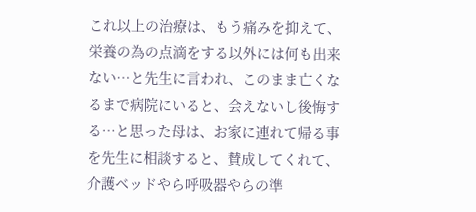これ以上の治療は、もう痛みを抑えて、栄養の為の点滴をする以外には何も出来ない…と先生に言われ、このまま亡くなるまで病院にいると、会えないし後悔する…と思った母は、お家に連れて帰る事を先生に相談すると、賛成してくれて、介護ベッドやら呼吸器やらの準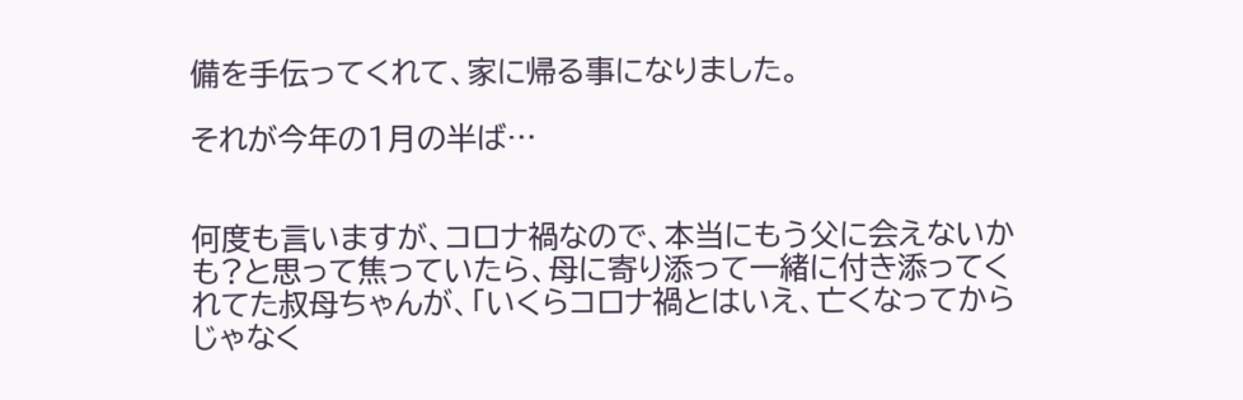備を手伝ってくれて、家に帰る事になりました。

それが今年の1月の半ば…


何度も言いますが、コロナ禍なので、本当にもう父に会えないかも?と思って焦っていたら、母に寄り添って一緒に付き添ってくれてた叔母ちゃんが、「いくらコロナ禍とはいえ、亡くなってからじゃなく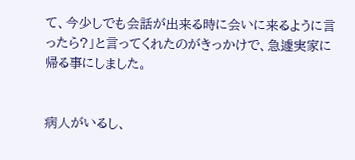て、今少しでも会話が出来る時に会いに来るように言ったら?」と言ってくれたのがきっかけで、急遽実家に帰る事にしました。


病人がいるし、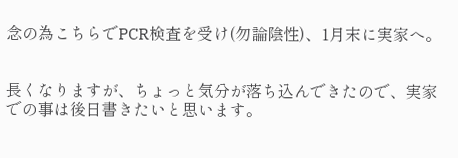念の為こちらでPCR検査を受け(勿論陰性)、1月末に実家へ。


長くなりますが、ちょっと気分が落ち込んできたので、実家での事は後日書きたいと思います。